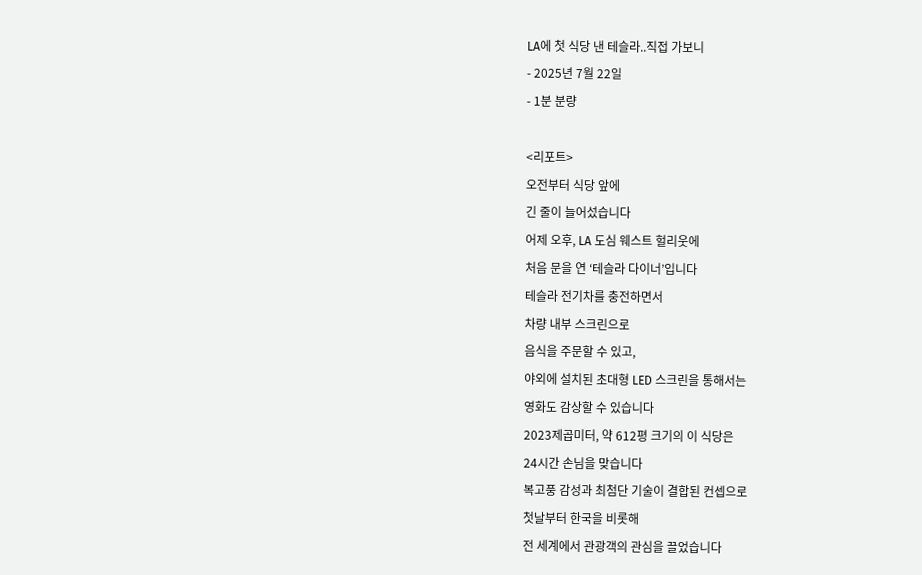LA에 첫 식당 낸 테슬라..직접 가보니
- 2025년 7월 22일
- 1분 분량

<리포트>
오전부터 식당 앞에
긴 줄이 늘어섰습니다
어제 오후, LA 도심 웨스트 헐리웃에
처음 문을 연 ‘테슬라 다이너’입니다
테슬라 전기차를 충전하면서
차량 내부 스크린으로
음식을 주문할 수 있고,
야외에 설치된 초대형 LED 스크린을 통해서는
영화도 감상할 수 있습니다
2023제곱미터, 약 612평 크기의 이 식당은
24시간 손님을 맞습니다
복고풍 감성과 최첨단 기술이 결합된 컨셉으로
첫날부터 한국을 비롯해
전 세계에서 관광객의 관심을 끌었습니다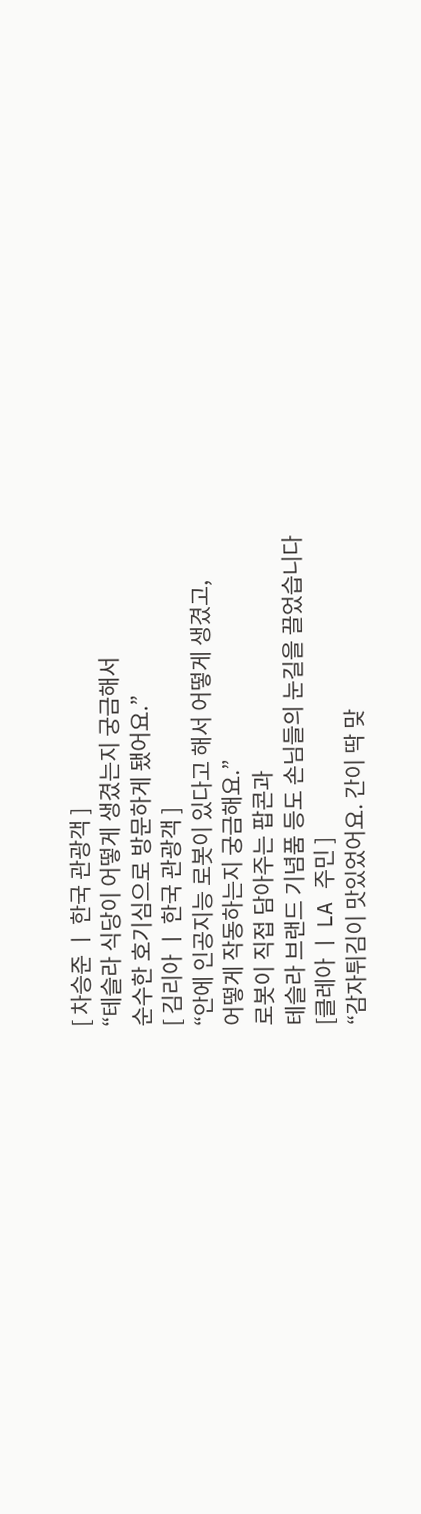[ 차승준 ㅣ 한국 관광객 ]
“테슬라 식당이 어떻게 생겼는지 궁금해서
순수한 호기심으로 방문하게 됐어요.”
[ 김리아 ㅣ 한국 관광객 ]
“안에 인공지능 로봇이 있다고 해서 어떻게 생겼고,
어떻게 작동하는지 궁금해요.”
로봇이 직접 담아주는 팝콘과
테슬라 브랜드 기념품 등도 손님들의 눈길을 끌었습니다
[클레아 ㅣ LA 주민 ]
“감자튀김이 맛있었어요. 간이 딱 맞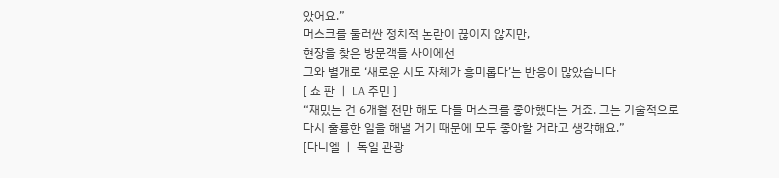았어요.”
머스크를 둘러싼 정치적 논란이 끊이지 않지만,
현장을 찾은 방문객들 사이에선
그와 별개로 ‘새로운 시도 자체가 흥미롭다’는 반응이 많았습니다
[ 쇼 판 ㅣ LA 주민 ]
“재밌는 건 6개월 전만 해도 다들 머스크를 좋아했다는 거죠. 그는 기술적으로
다시 훌륭한 일을 해낼 거기 때문에 모두 좋아할 거라고 생각해요.”
[다니엘 ㅣ 독일 관광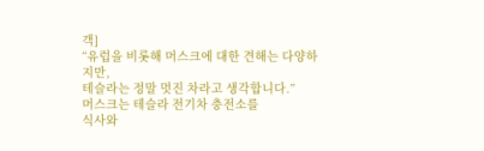객]
“유럽을 비롯해 머스크에 대한 견해는 다양하지만,
테슬라는 정말 멋진 차라고 생각합니다.”
머스크는 테슬라 전기차 충전소를
식사와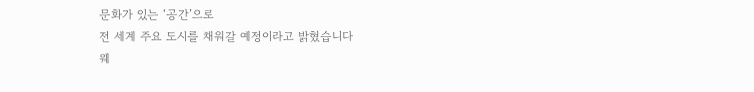문화가 있는 ‘공간’으로
전 세계 주요 도시를 채워갈 예정이라고 밝혔습니다
웨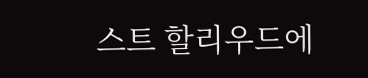스트 할리우드에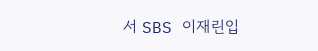서 SBS 이재린입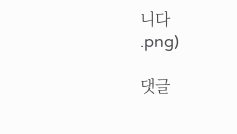니다
.png)

댓글